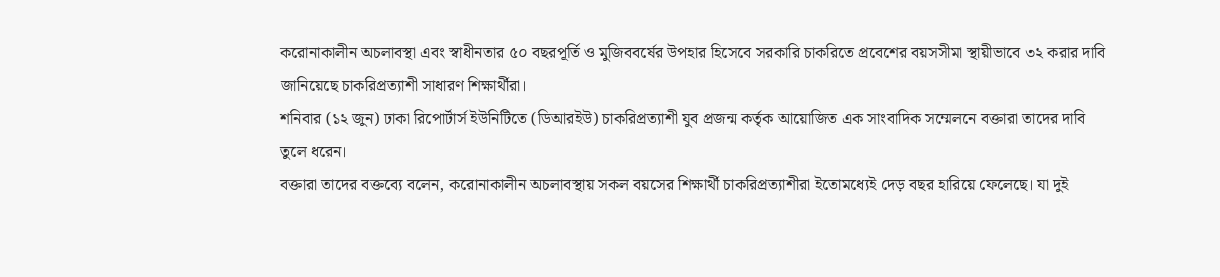করোনাকালীন অচলাবস্থা এবং স্বাধীনতার ৫০ বছরপূর্তি ও মুজিববর্ষের উপহার হিসেবে সরকারি চাকরিতে প্রবেশের বয়সসীমা স্থায়ীভাবে ৩২ করার দাবি জানিয়েছে চাকরিপ্রত্যাশী সাধারণ শিক্ষার্থীরা।
শনিবার (১২ জুন) ঢাকা রিপোর্টার্স ইউনিটিতে (ডিআরইউ) চাকরিপ্রত্যাশী যুব প্রজন্ম কর্তৃক আয়োজিত এক সাংবাদিক সম্মেলনে বক্তারা তাদের দাবি তুলে ধরেন।
বক্তারা তাদের বক্তব্যে বলেন, করোনাকালীন অচলাবস্থায় সকল বয়সের শিক্ষার্থী চাকরিপ্রত্যাশীরা ইতোমধ্যেই দেড় বছর হারিয়ে ফেলেছে। যা দুই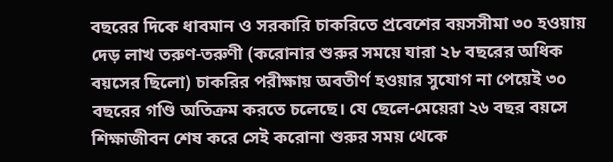বছরের দিকে ধাবমান ও সরকারি চাকরিতে প্রবেশের বয়সসীমা ৩০ হওয়ায় দেড় লাখ তরুণ-তরুণী (করোনার শুরুর সময়ে যারা ২৮ বছরের অধিক বয়সের ছিলো) চাকরির পরীক্ষায় অবতীর্ণ হওয়ার সুযোগ না পেয়েই ৩০ বছরের গণ্ডি অতিক্রম করতে চলেছে। যে ছেলে-মেয়েরা ২৬ বছর বয়সে শিক্ষাজীবন শেষ করে সেই করোনা শুরুর সময় থেকে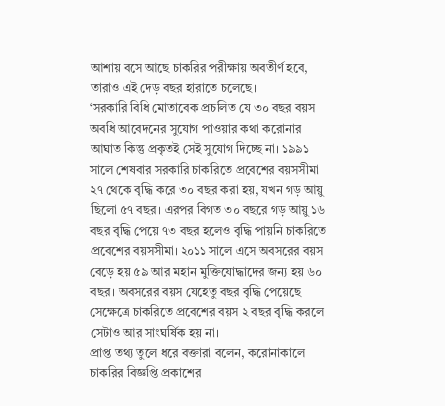আশায় বসে আছে চাকরির পরীক্ষায় অবতীর্ণ হবে, তারাও এই দেড় বছর হারাতে চলেছে।
‘সরকারি বিধি মোতাবেক প্রচলিত যে ৩০ বছর বয়স অবধি আবেদনের সুযোগ পাওয়ার কথা করোনার আঘাত কিন্তু প্রকৃতই সেই সুযোগ দিচ্ছে না। ১৯৯১ সালে শেষবার সরকারি চাকরিতে প্রবেশের বয়সসীমা ২৭ থেকে বৃদ্ধি করে ৩০ বছর করা হয়, যখন গড় আয়ু ছিলো ৫৭ বছর। এরপর বিগত ৩০ বছরে গড় আয়ু ১৬ বছর বৃদ্ধি পেয়ে ৭৩ বছর হলেও বৃদ্ধি পায়নি চাকরিতে প্রবেশের বয়সসীমা। ২০১১ সালে এসে অবসরের বয়স বেড়ে হয় ৫৯ আর মহান মুক্তিযোদ্ধাদের জন্য হয় ৬০ বছর। অবসরের বয়স যেহেতু বছর বৃদ্ধি পেয়েছে সেক্ষেত্রে চাকরিতে প্রবেশের বয়স ২ বছর বৃদ্ধি করলে সেটাও আর সাংঘর্ষিক হয় না।
প্রাপ্ত তথ্য তুলে ধরে বক্তারা বলেন, করোনাকালে চাকরির বিজ্ঞপ্তি প্রকাশের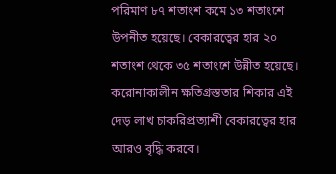পরিমাণ ৮৭ শতাংশ কমে ১৩ শতাংশে উপনীত হয়েছে। বেকারত্বের হার ২০ শতাংশ থেকে ৩৫ শতাংশে উন্নীত হয়েছে। করোনাকালীন ক্ষতিগ্রস্ততার শিকার এই দেড় লাখ চাকরিপ্রত্যাশী বেকারত্বের হার আরও বৃদ্ধি করবে।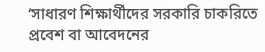‘সাধারণ শিক্ষার্থীদের সরকারি চাকরিতে প্রবেশ বা আবেদনের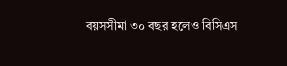বয়সসীমা ৩০ বছর হলেও বিসিএস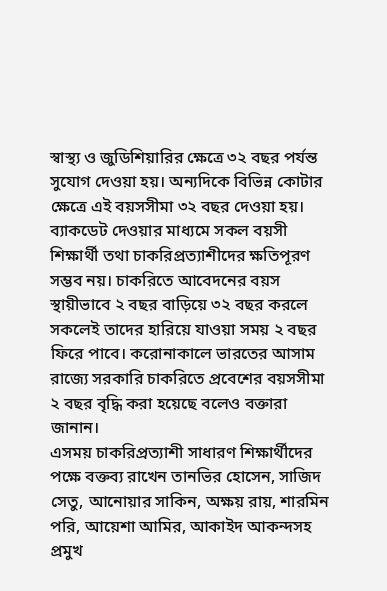স্বাস্থ্য ও জুডিশিয়ারির ক্ষেত্রে ৩২ বছর পর্যন্ত সুযোগ দেওয়া হয়। অন্যদিকে বিভিন্ন কোটার ক্ষেত্রে এই বয়সসীমা ৩২ বছর দেওয়া হয়। ব্যাকডেট দেওয়ার মাধ্যমে সকল বয়সী শিক্ষার্থী তথা চাকরিপ্রত্যাশীদের ক্ষতিপূরণ সম্ভব নয়। চাকরিতে আবেদনের বয়স স্থায়ীভাবে ২ বছর বাড়িয়ে ৩২ বছর করলে সকলেই তাদের হারিয়ে যাওয়া সময় ২ বছর ফিরে পাবে। করোনাকালে ভারতের আসাম রাজ্যে সরকারি চাকরিতে প্রবেশের বয়সসীমা ২ বছর বৃদ্ধি করা হয়েছে বলেও বক্তারা জানান।
এসময় চাকরিপ্রত্যাশী সাধারণ শিক্ষার্থীদের পক্ষে বক্তব্য রাখেন তানভির হোসেন, সাজিদ সেতু, আনোয়ার সাকিন, অক্ষয় রায়, শারমিন পরি, আয়েশা আমির, আকাইদ আকন্দসহ প্রমুখ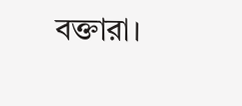বক্তারা।